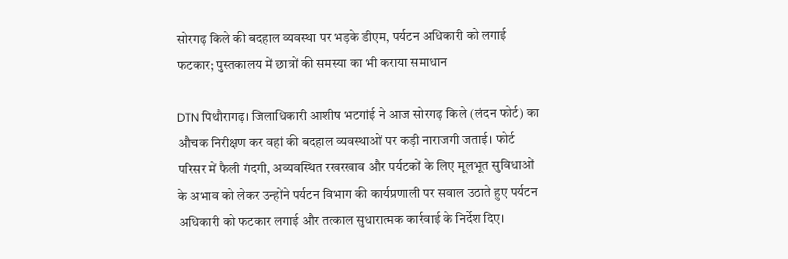सोरगढ़ किले की बदहाल व्यवस्था पर भड़के डीएम, पर्यटन अधिकारी को लगाई फटकार; पुस्तकालय में छात्रों की समस्या का भी कराया समाधान

DTN पिथौरागढ़। जिलाधिकारी आशीष भटगांई ने आज सोरगढ़ किले (लंदन फोर्ट) का औचक निरीक्षण कर वहां की बदहाल व्यवस्थाओं पर कड़ी नाराजगी जताई। फोर्ट परिसर में फैली गंदगी, अव्यवस्थित रखरखाव और पर्यटकों के लिए मूलभूत सुविधाओं के अभाव को लेकर उन्होंने पर्यटन विभाग की कार्यप्रणाली पर सवाल उठाते हुए पर्यटन अधिकारी को फटकार लगाई और तत्काल सुधारात्मक कार्रवाई के निर्देश दिए।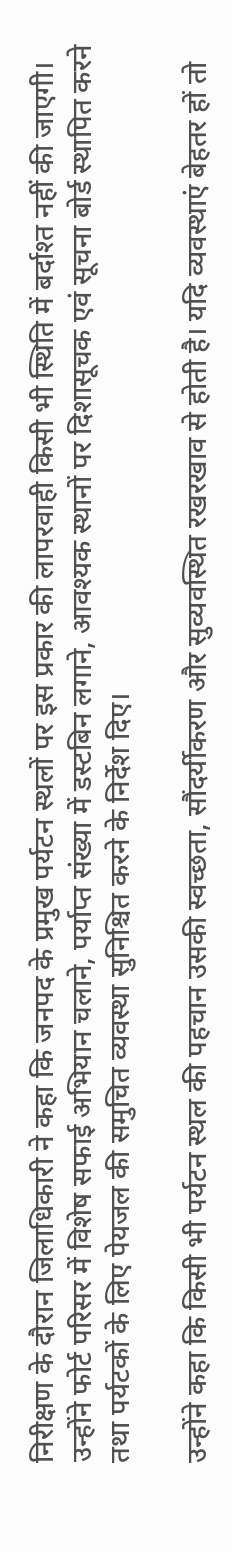निरीक्षण के दौरान जिलाधिकारी ने कहा कि जनपद के प्रमुख पर्यटन स्थलों पर इस प्रकार की लापरवाही किसी भी स्थिति में बर्दाश्त नहीं की जाएगी। उन्होंने फोर्ट परिसर में विशेष सफाई अभियान चलाने, पर्याप्त संख्या में डस्टबिन लगाने, आवश्यक स्थानों पर दिशासूचक एवं सूचना बोर्ड स्थापित करने तथा पर्यटकों के लिए पेयजल की समुचित व्यवस्था सुनिश्चित करने के निर्देश दिए।

उन्होंने कहा कि किसी भी पर्यटन स्थल की पहचान उसकी स्वच्छता, सौंदर्यीकरण और सुव्यवस्थित रखरखाव से होती है। यदि व्यवस्थाएं बेहतर हों तो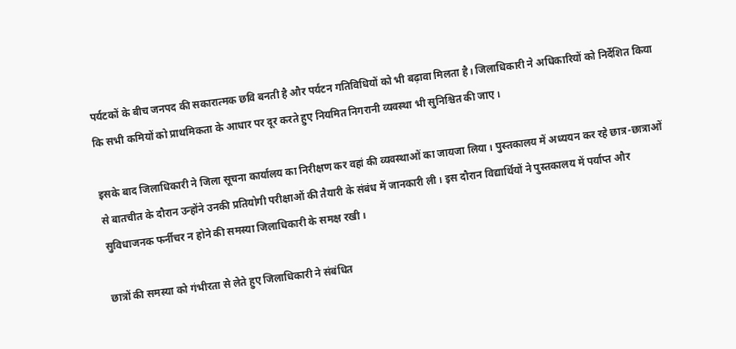पर्यटकों के बीच जनपद की सकारात्मक छवि बनती है और पर्यटन गतिविधियों को भी बढ़ावा मिलता है। जिलाधिकारी ने अधिकारियों को निर्देशित किया कि सभी कमियों को प्राथमिकता के आधार पर दूर करते हुए नियमित निगरानी व्यवस्था भी सुनिश्चित की जाए।

इसके बाद जिलाधिकारी ने जिला सूचना कार्यालय का निरीक्षण कर वहां की व्यवस्थाओं का जायजा लिया। पुस्तकालय में अध्ययन कर रहे छात्र-छात्राओं से बातचीत के दौरान उन्होंने उनकी प्रतियोगी परीक्षाओं की तैयारी के संबंध में जानकारी ली। इस दौरान विद्यार्थियों ने पुस्तकालय में पर्याप्त और सुविधाजनक फर्नीचर न होने की समस्या जिलाधिकारी के समक्ष रखी।

छात्रों की समस्या को गंभीरता से लेते हुए जिलाधिकारी ने संबंधित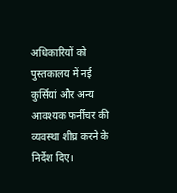अधिकारियों को पुस्तकालय में नई कुर्सियां और अन्य आवश्यक फर्नीचर की व्यवस्था शीघ्र करने के निर्देश दिए।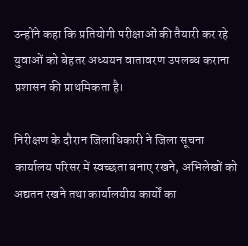उन्होंने कहा कि प्रतियोगी परीक्षाओं की तैयारी कर रहे युवाओं को बेहतर अध्ययन वातावरण उपलब्ध कराना प्रशासन की प्राथमिकता है।

निरीक्षण के दौरान जिलाधिकारी ने जिला सूचना कार्यालय परिसर में स्वच्छता बनाए रखने, अभिलेखों को अद्यतन रखने तथा कार्यालयीय कार्यों का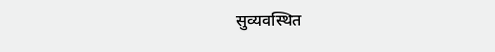सुव्यवस्थित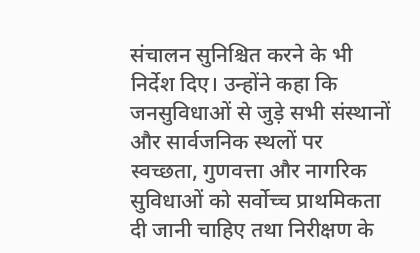संचालन सुनिश्चित करने के भी निर्देश दिए। उन्होंने कहा कि जनसुविधाओं से जुड़े सभी संस्थानों और सार्वजनिक स्थलों पर स्वच्छता, गुणवत्ता और नागरिक सुविधाओं को सर्वोच्च प्राथमिकता दी जानी चाहिए तथा निरीक्षण के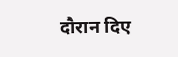दौरान दिए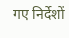गए निर्देशों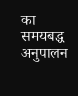का समयबद्ध अनुपालन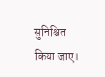सुनिश्चित किया जाए।